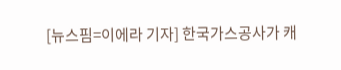[뉴스핌=이에라 기자] 한국가스공사가 캐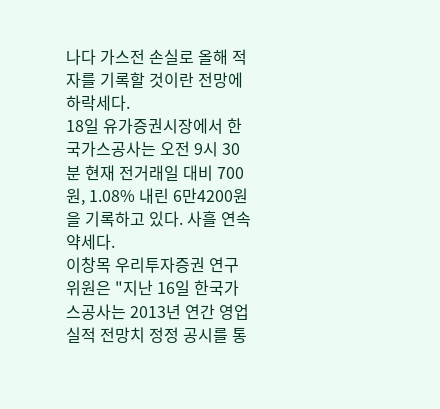나다 가스전 손실로 올해 적자를 기록할 것이란 전망에 하락세다.
18일 유가증권시장에서 한국가스공사는 오전 9시 30분 현재 전거래일 대비 700원, 1.08% 내린 6만4200원을 기록하고 있다. 사흘 연속 약세다.
이창목 우리투자증권 연구위원은 "지난 16일 한국가스공사는 2013년 연간 영업실적 전망치 정정 공시를 통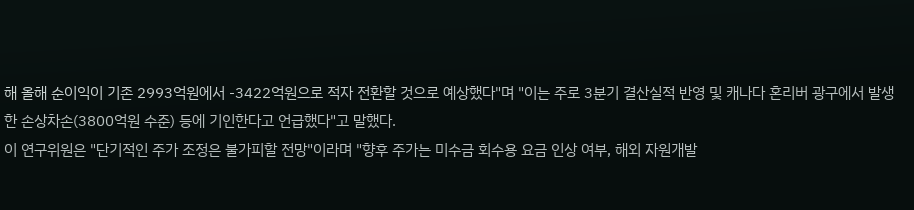해 올해 순이익이 기존 2993억원에서 -3422억원으로 적자 전환할 것으로 예상했다"며 "이는 주로 3분기 결산실적 반영 및 캐나다 혼리버 광구에서 발생한 손상차손(3800억원 수준) 등에 기인한다고 언급했다"고 말했다.
이 연구위원은 "단기적인 주가 조정은 불가피할 전망"이라며 "향후 주가는 미수금 회수용 요금 인상 여부, 해외 자원개발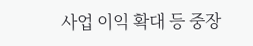사업 이익 확대 등 중장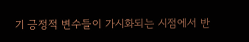기 긍정적 변수들이 가시화되는 시점에서 반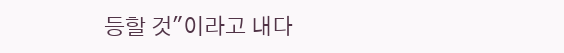등할 것"이라고 내다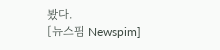봤다.
[뉴스핌 Newspim]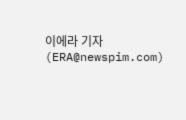이에라 기자 (ERA@newspim.com)